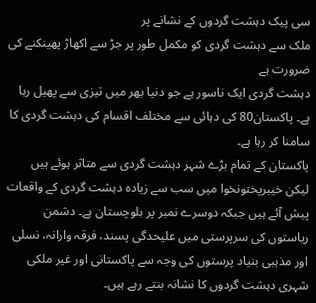سی پیک دہشت گردوں کے نشانے پر
ملک سے دہشت گردی کو مکمل طور پر جڑ سے اکھاڑ پھینکنے کی ضرورت ہے
دہشت گردی ایک ناسور ہے جو دنیا بھر میں تیزی سے پھیل رہا ہے۔ پاکستان80 کی دہائی سے مختلف اقسام کی دہشت گردی کا سامنا کر رہا ہے۔
پاکستان کے تمام بڑے شہر دہشت گردی سے متاثر ہوئے ہیں لیکن خیبرپختونخوا میں سب سے زیادہ دہشت گردی کے واقعات پیش آئے ہیں جبکہ دوسرے نمبر پر بلوچستان ہے۔ دشمن ریاستوں کی سرپرستی میں علیحدگی پسند، فرقہ وارانہ، نسلی اور مذہبی بنیاد پرستوں کی وجہ سے پاکستانی اور غیر ملکی شہری دہشت گردوں کا نشانہ بنتے رہے ہیں۔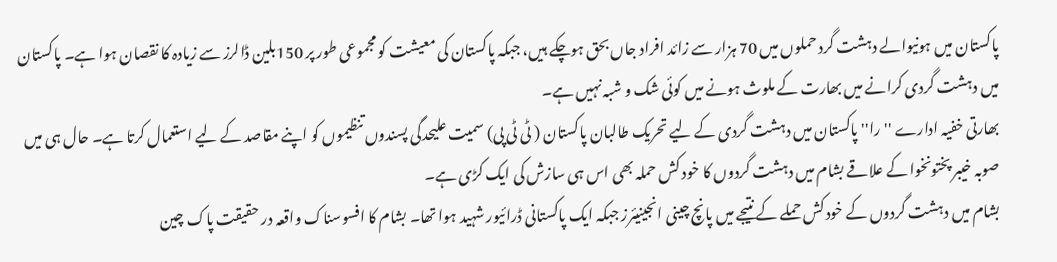پاکستان میں ہونیوالے دہشت گرد حملوں میں 70 ہزار سے زائد افراد جاں بحق ہوچکے ہیں، جبکہ پاکستان کی معیشت کو مجموعی طور پر 150بلین ڈالرز سے زیادہ کا نقصان ہوا ہے۔ پاکستان میں دہشت گردی کرانے میں بھارت کے ملوث ہونے میں کوئی شک و شبہ نہیں ہے۔
بھارتی خفیہ ادارے ''را'' پاکستان میں دہشت گردی کے لیے تحریک طالبان پاکستان ( ٹی ٹی پی) سمیت علیحدگی پسندوں تنظیموں کو اپنے مقاصد کے لیے استعمال کرتا ہے۔ حال ہی میں صوبہ خیبر پختونخوا کے علاقے بشام میں دہشت گردوں کا خود کش حملہ بھی اس ہی سازش کی ایک کڑی ہے۔
بشام میں دہشت گردوں کے خود کش حملے کے نتیجے میں پانچ چینی انجینیئرز جبکہ ایک پاکستانی ڈرائیور شہید ہوا تھا۔ بشام کا افسوسناک واقعہ در حقیقت پاک چین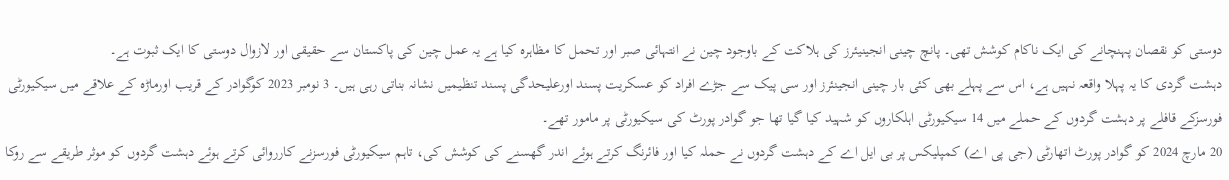دوستی کو نقصان پہنچانے کی ایک ناکام کوشش تھی۔ پانچ چینی انجینیئرز کی ہلاکت کے باوجود چین نے انتہائی صبر اور تحمل کا مظاہرہ کیا ہے یہ عمل چین کی پاکستان سے حقیقی اور لازوال دوستی کا ایک ثبوت ہے۔
دہشت گردی کا یہ پہلا واقعہ نہیں ہے، اس سے پہلے بھی کئی بار چینی انجینئرز اور سی پیک سے جڑے افراد کو عسکریت پسند اورعلیحدگی پسند تنظیمیں نشانہ بناتی رہی ہیں۔ 3 نومبر 2023 کوگوادر کے قریب اورماڑہ کے علاقے میں سیکیورٹی فورسزکے قافلے پر دہشت گردوں کے حملے میں 14 سیکیورٹی اہلکاروں کو شہید کیا گیا تھا جو گوادر پورٹ کی سیکیورٹی پر مامور تھے۔
20 مارچ 2024 کو گوادر پورٹ اتھارٹی (جی پی اے) کمپلیکس پر بی ایل اے کے دہشت گردوں نے حملہ کیا اور فائرنگ کرتے ہوئے اندر گھسنے کی کوشش کی، تاہم سیکیورٹی فورسزنے کارروائی کرتے ہوئے دہشت گردوں کو موثر طریقے سے روکا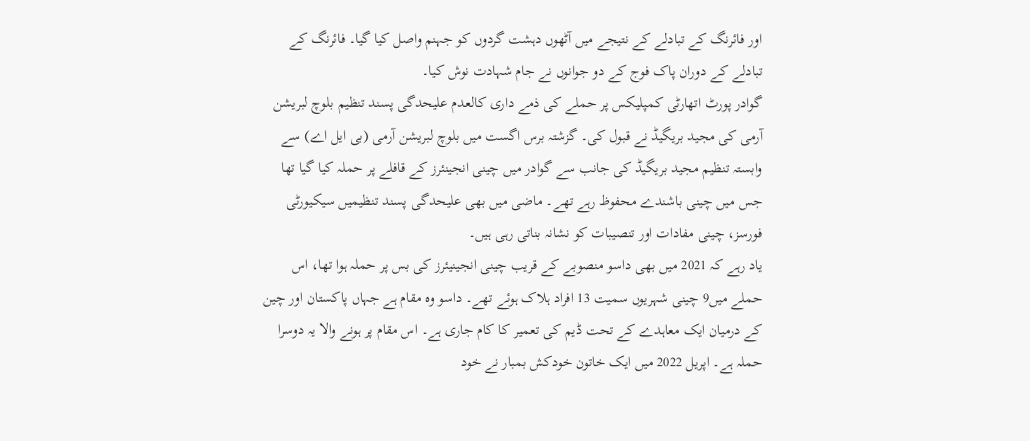اور فائرنگ کے تبادلے کے نتیجے میں آٹھوں دہشت گردوں کو جہنم واصل کیا گیا۔ فائرنگ کے تبادلے کے دوران پاک فوج کے دو جوانوں نے جام شہادت نوش کیا۔
گوادر پورٹ اتھارٹی کمپلیکس پر حملے کی ذمے داری کالعدم علیحدگی پسند تنظیم بلوچ لبریشن آرمی کی مجید بریگیڈ نے قبول کی۔ گزشتہ برس اگست میں بلوچ لبریشن آرمی (بی ایل اے) سے وابستہ تنظیم مجید بریگیڈ کی جانب سے گوادر میں چینی انجینئرز کے قافلے پر حملہ کیا گیا تھا جس میں چینی باشندے محفوظ رہے تھے۔ ماضی میں بھی علیحدگی پسند تنظیمیں سیکیورٹی فورسز، چینی مفادات اور تنصیبات کو نشانہ بناتی رہی ہیں۔
یاد رہے کہ 2021 میں بھی داسو منصوبے کے قریب چینی انجینیئرز کی بس پر حملہ ہوا تھا، اس حملے میں9 چینی شہریوں سمیت 13 افراد ہلاک ہوئے تھے۔ داسو وہ مقام ہے جہاں پاکستان اور چین کے درمیان ایک معاہدے کے تحت ڈیم کی تعمیر کا کام جاری ہے۔ اس مقام پر ہونے والا یہ دوسرا حملہ ہے۔ اپریل 2022 میں ایک خاتون خودکش بمبار نے خود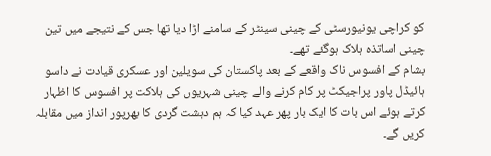کو کراچی یونیورسٹی کے چینی سینٹر کے سامنے اڑا دیا تھا جس کے نتیجے میں تین چینی اساتذہ ہلاک ہوگئے تھے۔
بشام کے افسوس ناک واقعے کے بعد پاکستان کی سویلین اور عسکری قیادت نے داسو ہائیڈل پاور پراجیکٹ پر کام کرنے والے چینی شہریوں کی ہلاکت پر افسوس کا اظہار کرتے ہوئے اس بات کا ایک بار پھر عہد کیا کہ ہم دہشت گردی کا بھرپور انداز میں مقابلہ کریں گے۔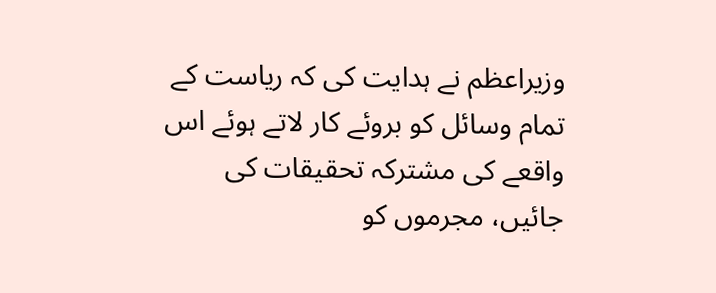وزیراعظم نے ہدایت کی کہ ریاست کے تمام وسائل کو بروئے کار لاتے ہوئے اس واقعے کی مشترکہ تحقیقات کی جائیں، مجرموں کو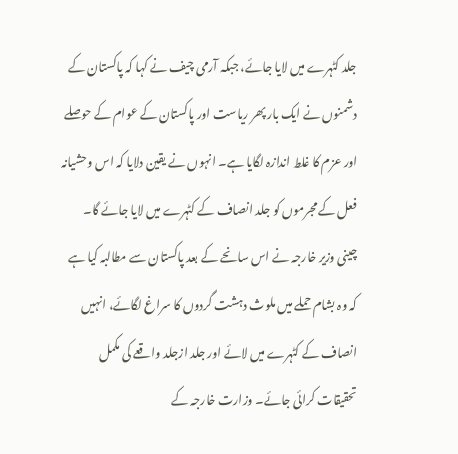جلد کٹہرے میں لایا جائے، جبکہ آرمی چیف نے کہا کہ پاکستان کے دشمنوں نے ایک بار پھر ریاست اور پاکستان کے عوام کے حوصلے اور عزم کا غلط اندازہ لگایا ہے۔ انہوں نے یقین دلایا کہ اس وحشیانہ فعل کے مجرموں کو جلد انصاف کے کٹہرے میں لایا جائے گا۔
چینی وزیر خارجہ نے اس سانحے کے بعد پاکستان سے مطالبہ کیا ہے کہ وہ بشام حملے میں ملوث دہشت گردوں کا سراغ لگائے، انہیں انصاف کے کٹہرے میں لائے اور جلد ازجلد واقعے کی مکمل تحقیقات کرائی جائے۔ وزارت خارجہ کے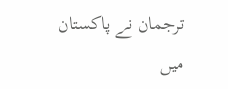ترجمان نے پاکستان میں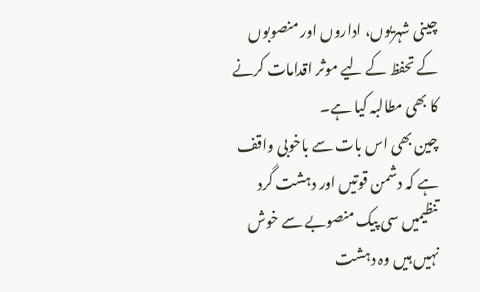چینی شہریوں، اداروں اور منصوبوں کے تحفظ کے لیے موثر اقدامات کرنے کا بھی مطالبہ کیا ہے۔
چین بھی اس بات سے باخوبی واقف ہے کہ دشمن قوتیں اور دہشت گرد تنظیمیں سی پیک منصوبے سے خوش نہیں ہیں وہ دہشت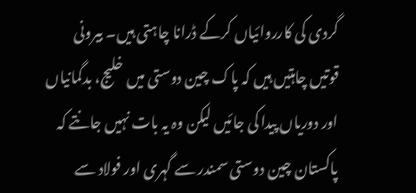گردی کی کارروائیاں کرکے ڈرانا چاہتی ہیں۔ بیرونی قوتیں چاہتیں ہیں کہ پاک چین دوستی میں خلیج، بدگمانیاں اور دوریاں پیدا کی جائیں لیکن وہ یہ بات نہیں جانتے کہ پاکستان چین دوستی سمندر سے گہری اور فولاد سے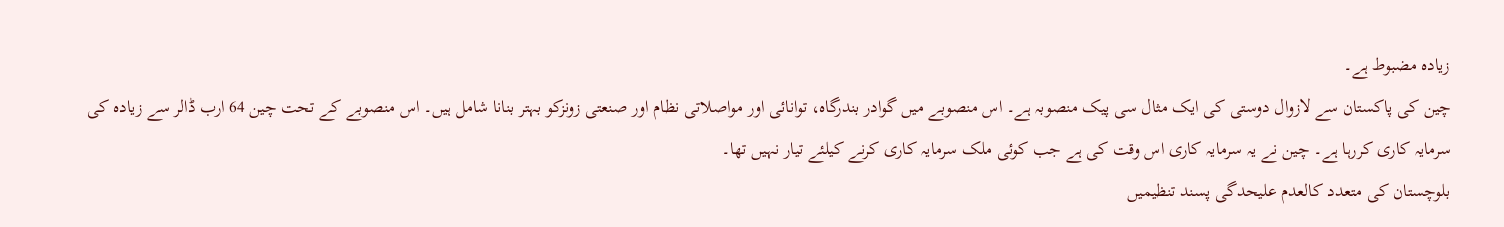زیادہ مضبوط ہے۔
چین کی پاکستان سے لازوال دوستی کی ایک مثال سی پیک منصوبہ ہے۔ اس منصوبے میں گوادر بندرگاہ، توانائی اور مواصلاتی نظام اور صنعتی زونزکو بہتر بنانا شامل ہیں۔ اس منصوبے کے تحت چین 64 ارب ڈالر سے زیادہ کی سرمایہ کاری کررہا ہے۔ چین نے یہ سرمایہ کاری اس وقت کی ہے جب کوئی ملک سرمایہ کاری کرنے کیلئے تیار نہیں تھا۔
بلوچستان کی متعدد کالعدم علیحدگی پسند تنظیمیں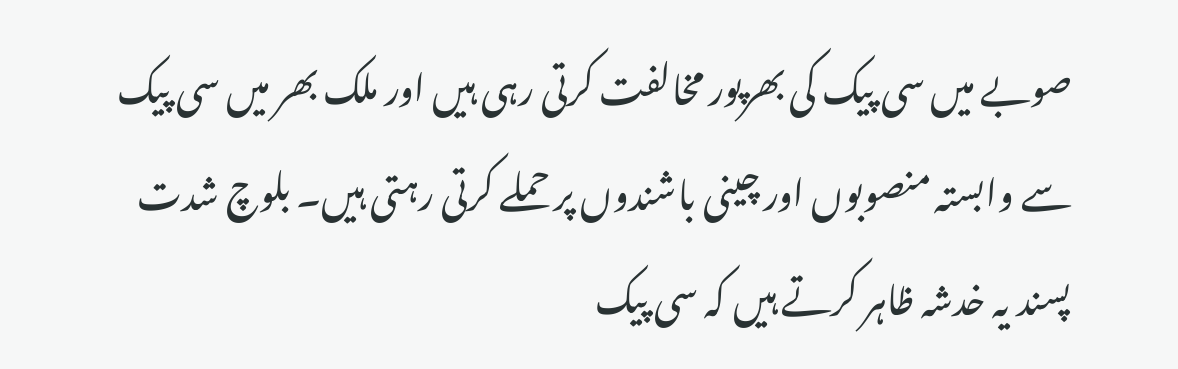صوبے میں سی پیک کی بھرپور مخالفت کرتی رہی ہیں اور ملک بھر میں سی پیک سے وابستہ منصوبوں اور چینی باشندوں پر حملے کرتی رہتی ہیں۔ بلوچ شدت پسند یہ خدشہ ظاہر کرتے ہیں کہ سی پیک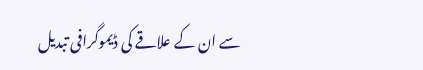سے ان کے علاقے کی ڈیموگرافی تبدیل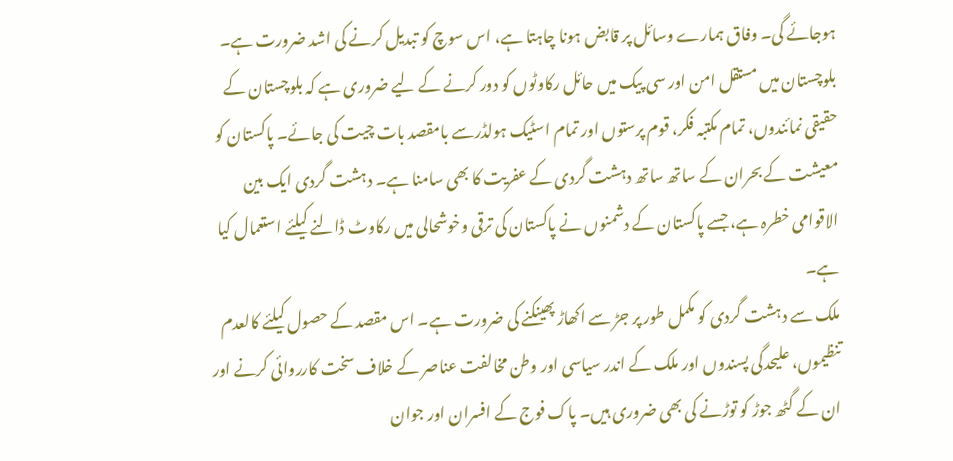ہوجائے گی۔ وفاق ہمارے وسائل پر قابض ہونا چاہتا ہے، اس سوچ کو تبدیل کرنے کی اشد ضرورت ہے۔
بلوچستان میں مستقل امن اور سی پیک میں حائل رکاوٹوں کو دور کرنے کے لیے ضروری ہے کہ بلوچستان کے حقیقی نمائندوں، تمام مکتبہ فکر، قوم پرستوں اور تمام اسٹیک ہولڈرسے بامقصد بات چیت کی جائے۔ پاکستان کو معیشت کے بحران کے ساتھ ساتھ دہشت گردی کے عفریت کا بھی سامنا ہے۔ دہشت گردی ایک بین الاقوامی خطرہ ہے، جسے پاکستان کے دشمنوں نے پاکستان کی ترقی وخوشحالی میں رکاوٹ ڈالنے کیلئے استعمال کیا ہے۔
ملک سے دہشت گردی کو مکمل طور پر جڑ سے اکھاڑ پھینکنے کی ضرورت ہے۔ اس مقصد کے حصول کیلئے کالعدم تنظیموں، علیحدگی پسندوں اور ملک کے اندر سیاسی اور وطن مخالفت عناصر کے خلاف سخت کارروائی کرنے اور ان کے گٹھ جوڑ کو توڑنے کی بھی ضروری ہیں۔ پاک فوج کے افسران اور جوان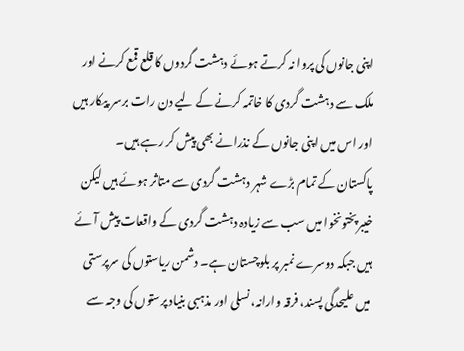اپنی جانوں کی پروا نہ کرتے ہوئے دہشت گردوں کا قلع قمع کرنے اور ملک سے دہشت گردی کا خاتمہ کرنے کے لیے دن رات برسر پیکار ہیں اور اس میں اپنی جانوں کے نذرانے بھی پیش کر رہے ہیں۔
پاکستان کے تمام بڑے شہر دہشت گردی سے متاثر ہوئے ہیں لیکن خیبرپختونخوا میں سب سے زیادہ دہشت گردی کے واقعات پیش آئے ہیں جبکہ دوسرے نمبر پر بلوچستان ہے۔ دشمن ریاستوں کی سرپرستی میں علیحدگی پسند، فرقہ وارانہ، نسلی اور مذہبی بنیاد پرستوں کی وجہ سے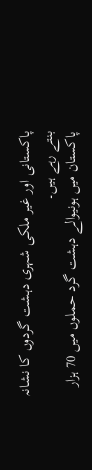پاکستانی اور غیر ملکی شہری دہشت گردوں کا نشانہ بنتے رہے ہیں۔
پاکستان میں ہونیوالے دہشت گرد حملوں میں 70 ہزار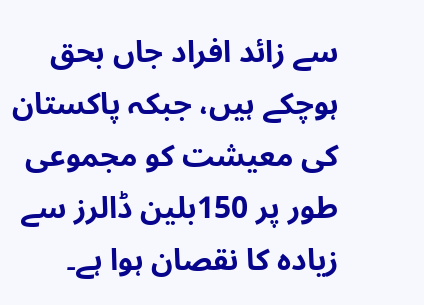سے زائد افراد جاں بحق ہوچکے ہیں، جبکہ پاکستان کی معیشت کو مجموعی طور پر 150بلین ڈالرز سے زیادہ کا نقصان ہوا ہے۔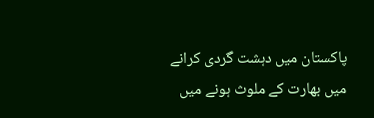پاکستان میں دہشت گردی کرانے میں بھارت کے ملوث ہونے میں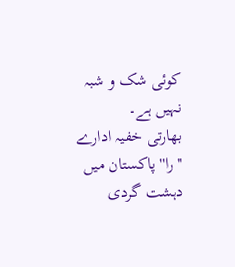کوئی شک و شبہ نہیں ہے۔
بھارتی خفیہ ادارے ''را'' پاکستان میں دہشت گردی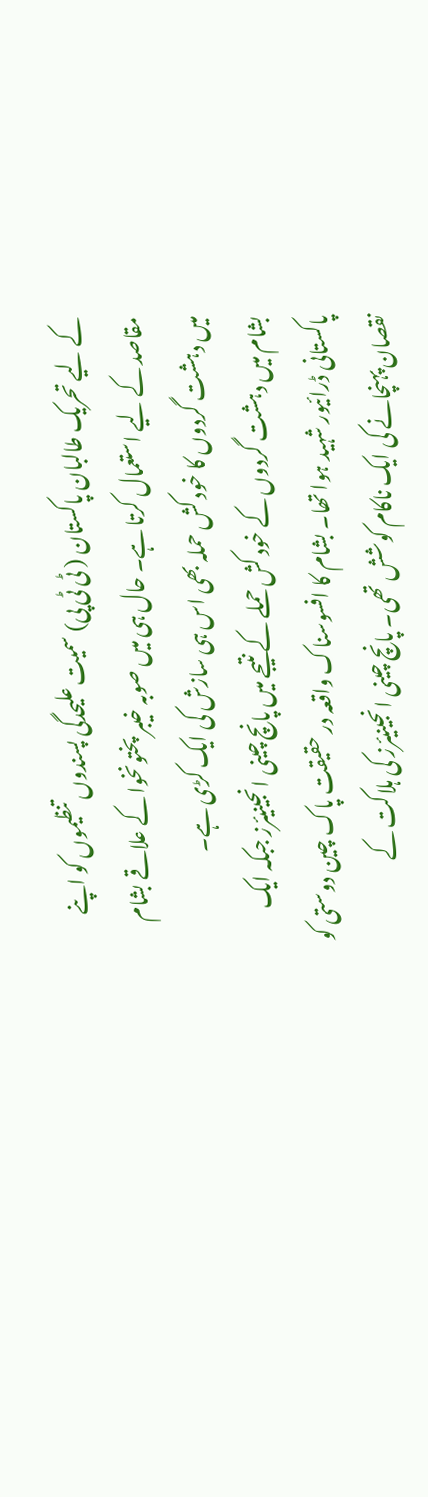کے لیے تحریک طالبان پاکستان ( ٹی ٹی پی) سمیت علیحدگی پسندوں تنظیموں کو اپنے مقاصد کے لیے استعمال کرتا ہے۔ حال ہی میں صوبہ خیبر پختونخوا کے علاقے بشام میں دہشت گردوں کا خود کش حملہ بھی اس ہی سازش کی ایک کڑی ہے۔
بشام میں دہشت گردوں کے خود کش حملے کے نتیجے میں پانچ چینی انجینیئرز جبکہ ایک پاکستانی ڈرائیور شہید ہوا تھا۔ بشام کا افسوسناک واقعہ در حقیقت پاک چین دوستی کو نقصان پہنچانے کی ایک ناکام کوشش تھی۔ پانچ چینی انجینیئرز کی ہلاکت کے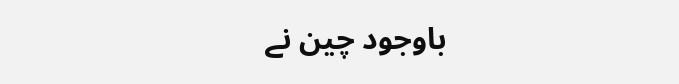باوجود چین نے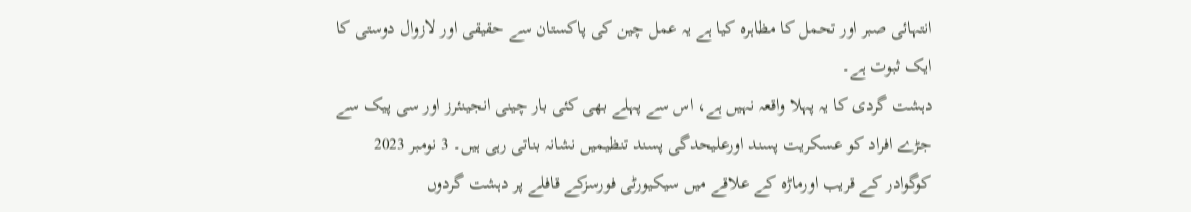انتہائی صبر اور تحمل کا مظاہرہ کیا ہے یہ عمل چین کی پاکستان سے حقیقی اور لازوال دوستی کا ایک ثبوت ہے۔
دہشت گردی کا یہ پہلا واقعہ نہیں ہے، اس سے پہلے بھی کئی بار چینی انجینئرز اور سی پیک سے جڑے افراد کو عسکریت پسند اورعلیحدگی پسند تنظیمیں نشانہ بناتی رہی ہیں۔ 3 نومبر 2023 کوگوادر کے قریب اورماڑہ کے علاقے میں سیکیورٹی فورسزکے قافلے پر دہشت گردوں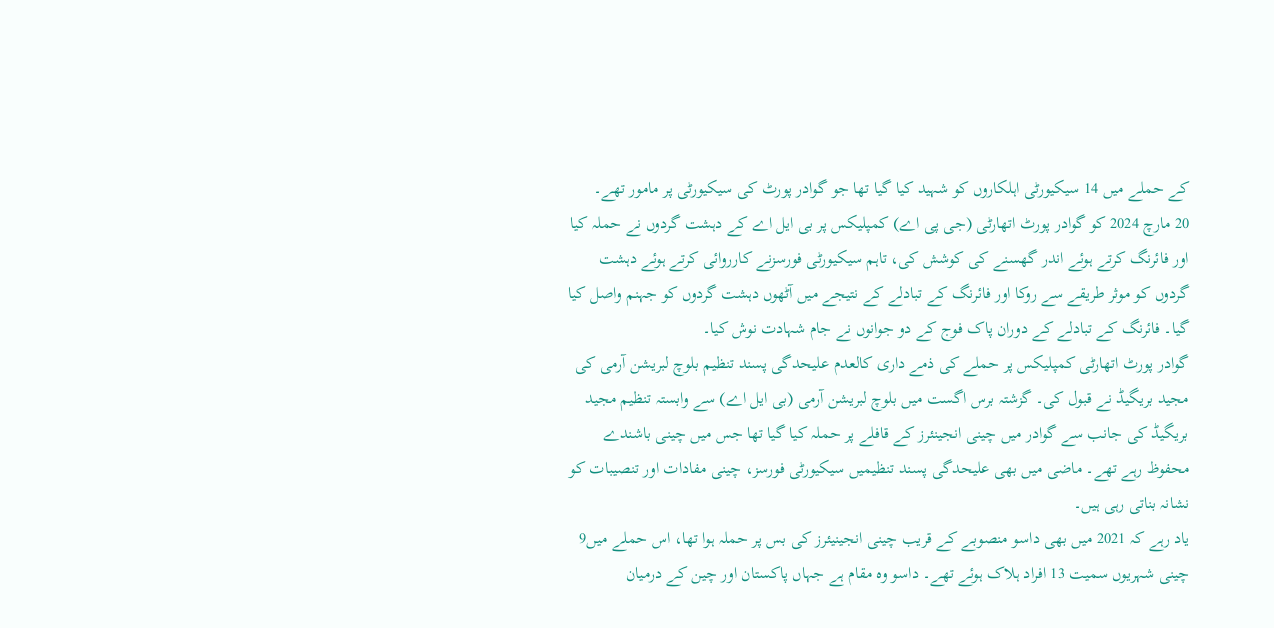کے حملے میں 14 سیکیورٹی اہلکاروں کو شہید کیا گیا تھا جو گوادر پورٹ کی سیکیورٹی پر مامور تھے۔
20 مارچ 2024 کو گوادر پورٹ اتھارٹی (جی پی اے) کمپلیکس پر بی ایل اے کے دہشت گردوں نے حملہ کیا اور فائرنگ کرتے ہوئے اندر گھسنے کی کوشش کی، تاہم سیکیورٹی فورسزنے کارروائی کرتے ہوئے دہشت گردوں کو موثر طریقے سے روکا اور فائرنگ کے تبادلے کے نتیجے میں آٹھوں دہشت گردوں کو جہنم واصل کیا گیا۔ فائرنگ کے تبادلے کے دوران پاک فوج کے دو جوانوں نے جام شہادت نوش کیا۔
گوادر پورٹ اتھارٹی کمپلیکس پر حملے کی ذمے داری کالعدم علیحدگی پسند تنظیم بلوچ لبریشن آرمی کی مجید بریگیڈ نے قبول کی۔ گزشتہ برس اگست میں بلوچ لبریشن آرمی (بی ایل اے) سے وابستہ تنظیم مجید بریگیڈ کی جانب سے گوادر میں چینی انجینئرز کے قافلے پر حملہ کیا گیا تھا جس میں چینی باشندے محفوظ رہے تھے۔ ماضی میں بھی علیحدگی پسند تنظیمیں سیکیورٹی فورسز، چینی مفادات اور تنصیبات کو نشانہ بناتی رہی ہیں۔
یاد رہے کہ 2021 میں بھی داسو منصوبے کے قریب چینی انجینیئرز کی بس پر حملہ ہوا تھا، اس حملے میں9 چینی شہریوں سمیت 13 افراد ہلاک ہوئے تھے۔ داسو وہ مقام ہے جہاں پاکستان اور چین کے درمیان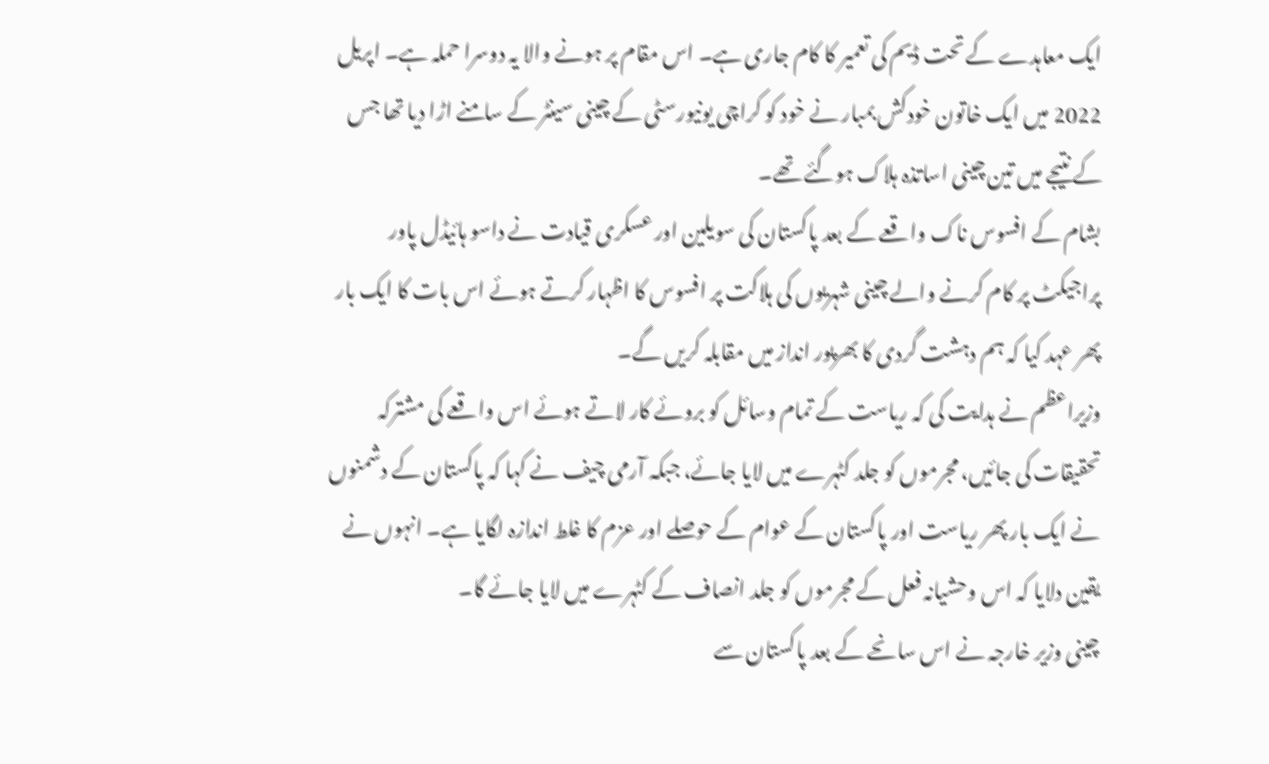ایک معاہدے کے تحت ڈیم کی تعمیر کا کام جاری ہے۔ اس مقام پر ہونے والا یہ دوسرا حملہ ہے۔ اپریل 2022 میں ایک خاتون خودکش بمبار نے خود کو کراچی یونیورسٹی کے چینی سینٹر کے سامنے اڑا دیا تھا جس کے نتیجے میں تین چینی اساتذہ ہلاک ہوگئے تھے۔
بشام کے افسوس ناک واقعے کے بعد پاکستان کی سویلین اور عسکری قیادت نے داسو ہائیڈل پاور پراجیکٹ پر کام کرنے والے چینی شہریوں کی ہلاکت پر افسوس کا اظہار کرتے ہوئے اس بات کا ایک بار پھر عہد کیا کہ ہم دہشت گردی کا بھرپور انداز میں مقابلہ کریں گے۔
وزیراعظم نے ہدایت کی کہ ریاست کے تمام وسائل کو بروئے کار لاتے ہوئے اس واقعے کی مشترکہ تحقیقات کی جائیں، مجرموں کو جلد کٹہرے میں لایا جائے، جبکہ آرمی چیف نے کہا کہ پاکستان کے دشمنوں نے ایک بار پھر ریاست اور پاکستان کے عوام کے حوصلے اور عزم کا غلط اندازہ لگایا ہے۔ انہوں نے یقین دلایا کہ اس وحشیانہ فعل کے مجرموں کو جلد انصاف کے کٹہرے میں لایا جائے گا۔
چینی وزیر خارجہ نے اس سانحے کے بعد پاکستان سے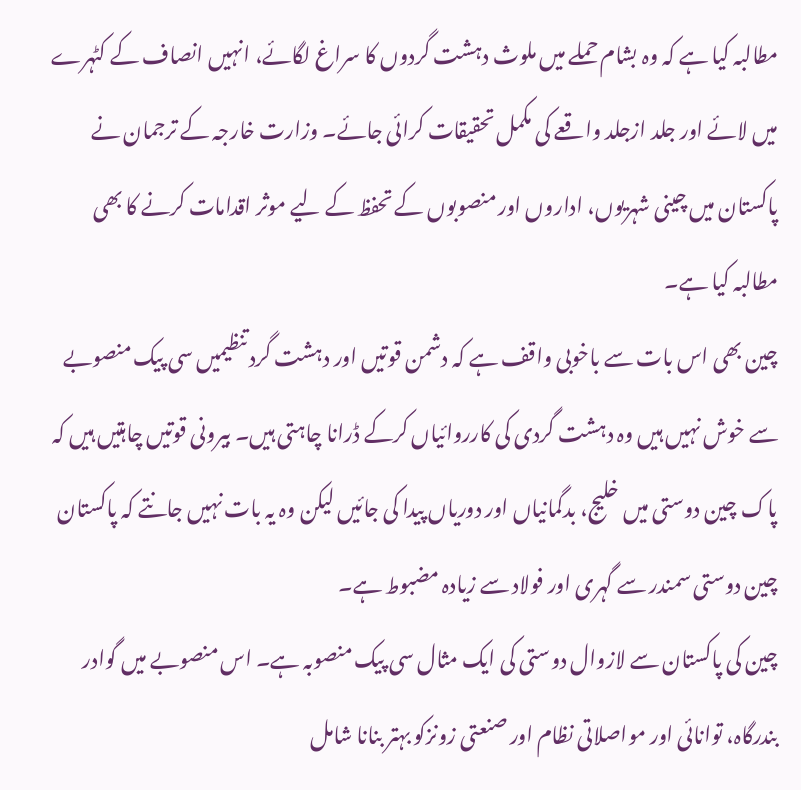مطالبہ کیا ہے کہ وہ بشام حملے میں ملوث دہشت گردوں کا سراغ لگائے، انہیں انصاف کے کٹہرے میں لائے اور جلد ازجلد واقعے کی مکمل تحقیقات کرائی جائے۔ وزارت خارجہ کے ترجمان نے پاکستان میں چینی شہریوں، اداروں اور منصوبوں کے تحفظ کے لیے موثر اقدامات کرنے کا بھی مطالبہ کیا ہے۔
چین بھی اس بات سے باخوبی واقف ہے کہ دشمن قوتیں اور دہشت گرد تنظیمیں سی پیک منصوبے سے خوش نہیں ہیں وہ دہشت گردی کی کارروائیاں کرکے ڈرانا چاہتی ہیں۔ بیرونی قوتیں چاہتیں ہیں کہ پاک چین دوستی میں خلیج، بدگمانیاں اور دوریاں پیدا کی جائیں لیکن وہ یہ بات نہیں جانتے کہ پاکستان چین دوستی سمندر سے گہری اور فولاد سے زیادہ مضبوط ہے۔
چین کی پاکستان سے لازوال دوستی کی ایک مثال سی پیک منصوبہ ہے۔ اس منصوبے میں گوادر بندرگاہ، توانائی اور مواصلاتی نظام اور صنعتی زونزکو بہتر بنانا شامل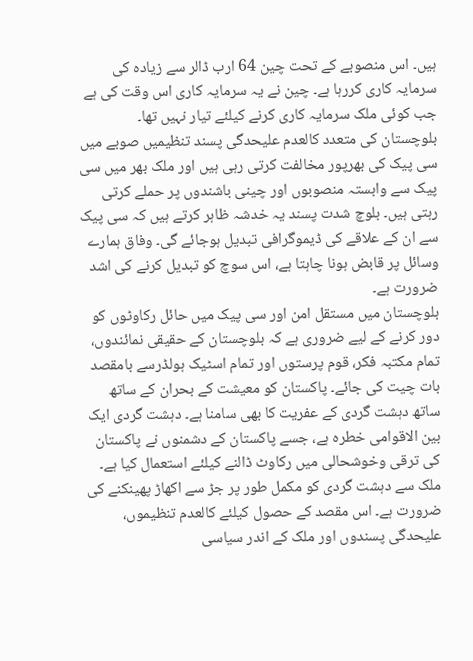ہیں۔ اس منصوبے کے تحت چین 64 ارب ڈالر سے زیادہ کی سرمایہ کاری کررہا ہے۔ چین نے یہ سرمایہ کاری اس وقت کی ہے جب کوئی ملک سرمایہ کاری کرنے کیلئے تیار نہیں تھا۔
بلوچستان کی متعدد کالعدم علیحدگی پسند تنظیمیں صوبے میں سی پیک کی بھرپور مخالفت کرتی رہی ہیں اور ملک بھر میں سی پیک سے وابستہ منصوبوں اور چینی باشندوں پر حملے کرتی رہتی ہیں۔ بلوچ شدت پسند یہ خدشہ ظاہر کرتے ہیں کہ سی پیک سے ان کے علاقے کی ڈیموگرافی تبدیل ہوجائے گی۔ وفاق ہمارے وسائل پر قابض ہونا چاہتا ہے، اس سوچ کو تبدیل کرنے کی اشد ضرورت ہے۔
بلوچستان میں مستقل امن اور سی پیک میں حائل رکاوٹوں کو دور کرنے کے لیے ضروری ہے کہ بلوچستان کے حقیقی نمائندوں، تمام مکتبہ فکر، قوم پرستوں اور تمام اسٹیک ہولڈرسے بامقصد بات چیت کی جائے۔ پاکستان کو معیشت کے بحران کے ساتھ ساتھ دہشت گردی کے عفریت کا بھی سامنا ہے۔ دہشت گردی ایک بین الاقوامی خطرہ ہے، جسے پاکستان کے دشمنوں نے پاکستان کی ترقی وخوشحالی میں رکاوٹ ڈالنے کیلئے استعمال کیا ہے۔
ملک سے دہشت گردی کو مکمل طور پر جڑ سے اکھاڑ پھینکنے کی ضرورت ہے۔ اس مقصد کے حصول کیلئے کالعدم تنظیموں، علیحدگی پسندوں اور ملک کے اندر سیاسی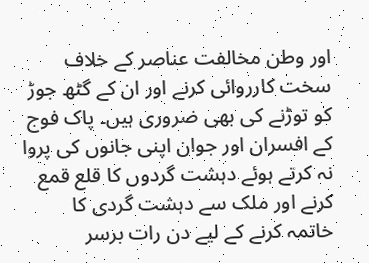اور وطن مخالفت عناصر کے خلاف سخت کارروائی کرنے اور ان کے گٹھ جوڑ کو توڑنے کی بھی ضروری ہیں۔ پاک فوج کے افسران اور جوان اپنی جانوں کی پروا نہ کرتے ہوئے دہشت گردوں کا قلع قمع کرنے اور ملک سے دہشت گردی کا خاتمہ کرنے کے لیے دن رات برسر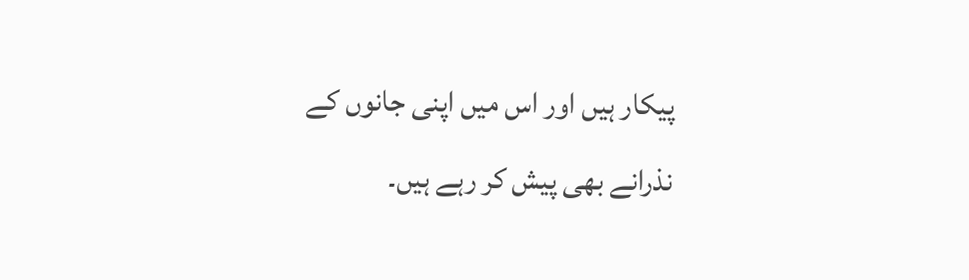پیکار ہیں اور اس میں اپنی جانوں کے نذرانے بھی پیش کر رہے ہیں۔